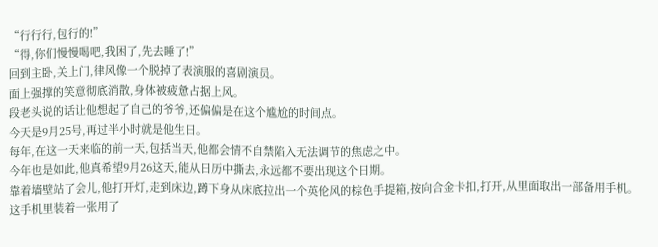“行行行,包行的!”
“得,你们慢慢喝吧,我困了,先去睡了!”
回到主卧,关上门,律风像一个脱掉了表演服的喜剧演员。
面上强撑的笑意彻底消散,身体被疲惫占据上风。
段老头说的话让他想起了自己的爷爷,还偏偏是在这个尴尬的时间点。
今天是9月25号,再过半小时就是他生日。
每年,在这一天来临的前一天,包括当天,他都会情不自禁陷入无法调节的焦虑之中。
今年也是如此,他真希望9月26这天,能从日历中撕去,永远都不要出现这个日期。
靠着墙壁站了会儿,他打开灯,走到床边,蹲下身从床底拉出一个英伦风的棕色手提箱,按向合金卡扣,打开,从里面取出一部备用手机。
这手机里装着一张用了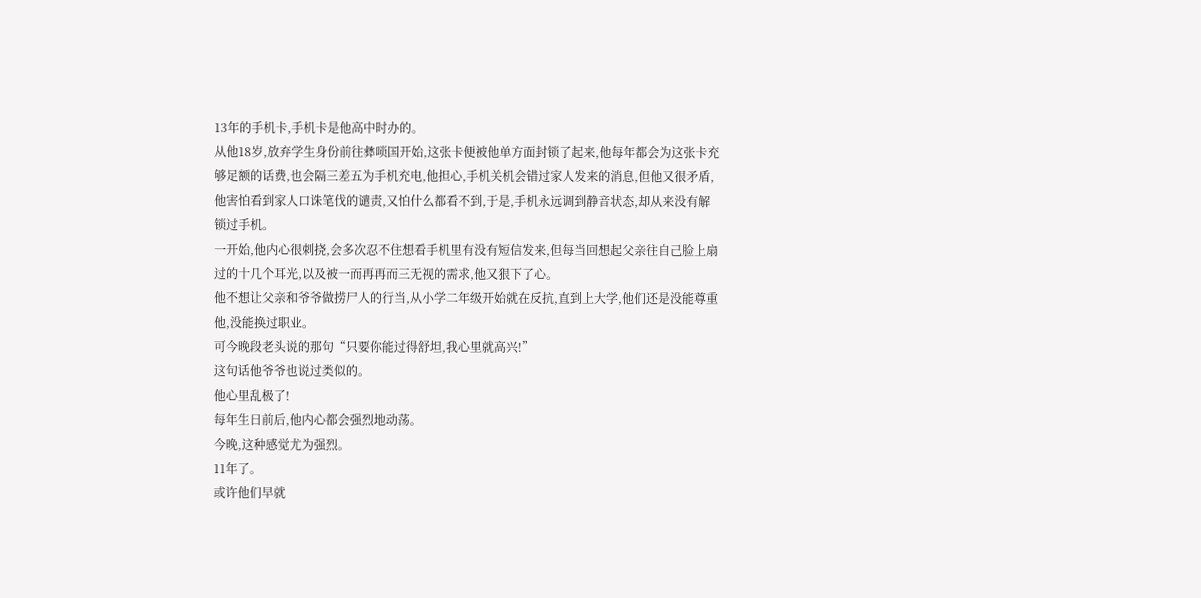13年的手机卡,手机卡是他高中时办的。
从他18岁,放弃学生身份前往彝唢国开始,这张卡便被他单方面封锁了起来,他每年都会为这张卡充够足额的话费,也会隔三差五为手机充电,他担心,手机关机会错过家人发来的消息,但他又很矛盾,他害怕看到家人口诛笔伐的谴责,又怕什么都看不到,于是,手机永远调到静音状态,却从来没有解锁过手机。
一开始,他内心很刺挠,会多次忍不住想看手机里有没有短信发来,但每当回想起父亲往自己脸上扇过的十几个耳光,以及被一而再再而三无视的需求,他又狠下了心。
他不想让父亲和爷爷做捞尸人的行当,从小学二年级开始就在反抗,直到上大学,他们还是没能尊重他,没能换过职业。
可今晚段老头说的那句“只要你能过得舒坦,我心里就高兴!”
这句话他爷爷也说过类似的。
他心里乱极了!
每年生日前后,他内心都会强烈地动荡。
今晚,这种感觉尤为强烈。
11年了。
或许他们早就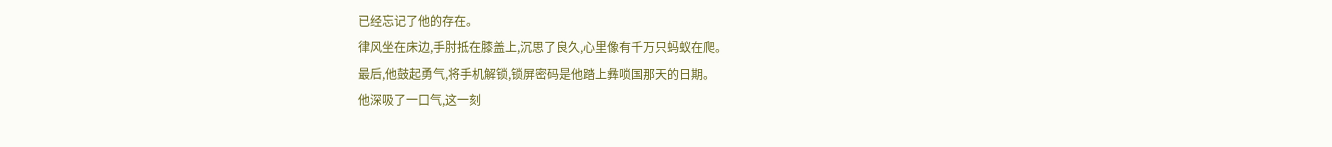已经忘记了他的存在。
律风坐在床边,手肘抵在膝盖上,沉思了良久,心里像有千万只蚂蚁在爬。
最后,他鼓起勇气,将手机解锁,锁屏密码是他踏上彝唢国那天的日期。
他深吸了一口气,这一刻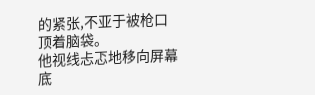的紧张,不亚于被枪口顶着脑袋。
他视线忐忑地移向屏幕底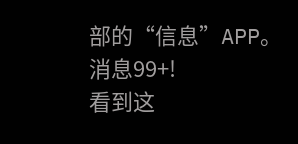部的“信息”APP。
消息99+!
看到这